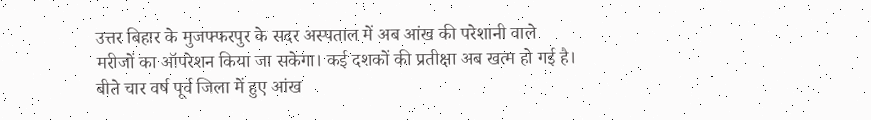उत्तर बिहार के मुजफ्फरपुर के सदर अस्पताल में अब आंख की परेशानी वाले मरीजों का ऑपरेशन किया जा सकेगा। कई दशकों की प्रतीक्षा अब खत्म हो गई है। बीते चार वर्ष पूर्व जिला में हुए आंख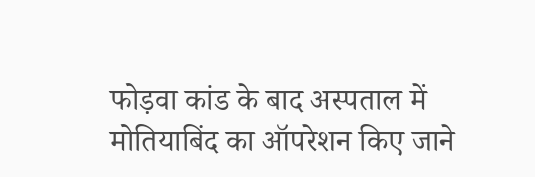फोड़वा कांड के बाद अस्पताल में मोतियाबिंद का ऑपरेशन किए जाने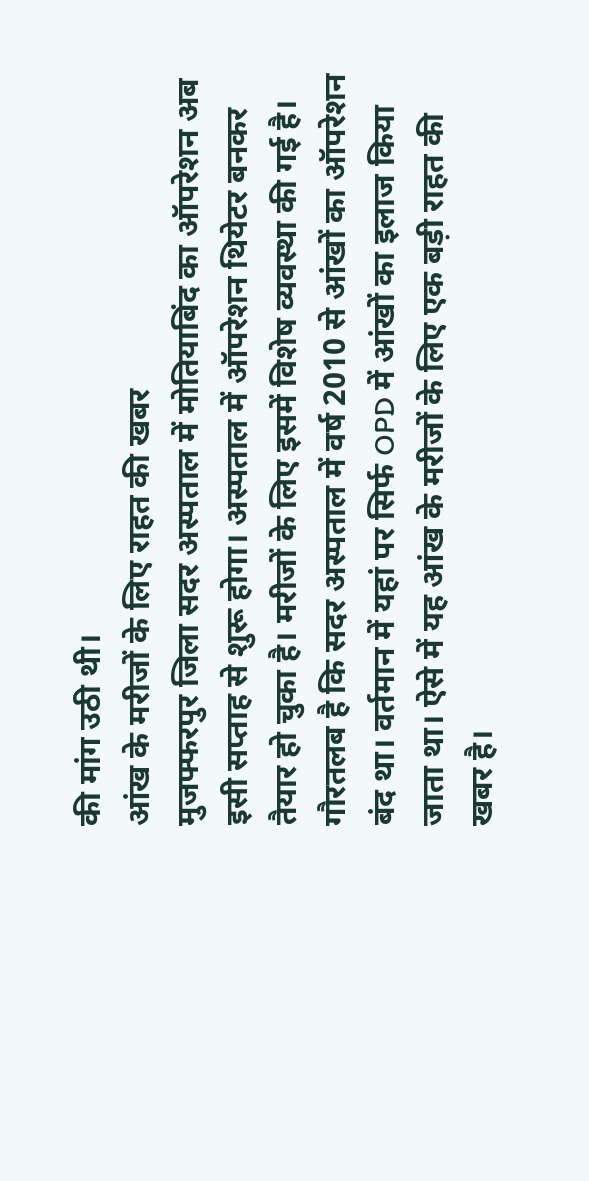की मांग उठी थी।
आंख के मरीजों के लिए राहत की खबर
मुजफ्फरपुर जिला सदर अस्पताल में मोतियाबिंद का ऑपरेशन अब इसी सप्ताह से शुरू होगा। अस्पताल में ऑपरेशन थियेटर बनकर तैयार हो चुका है। मरीजों के लिए इसमें विशेष व्यवस्था की गई है। गौरतलब है कि सदर अस्पताल में वर्ष 2010 से आंखों का ऑपरेशन बंद था। वर्तमान में यहां पर सिर्फ OPD में आंखों का इलाज किया जाता था। ऐसे में यह आंख के मरीजों के लिए एक बड़ी राहत की खबर है।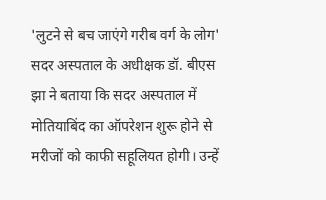'लुटने से बच जाएंगे गरीब वर्ग के लोग'
सदर अस्पताल के अधीक्षक डॉ. बीएस झा ने बताया कि सदर अस्पताल में मोतियाबिंद का ऑपरेशन शुरू होने से मरीजों को काफी सहूलियत होगी। उन्हें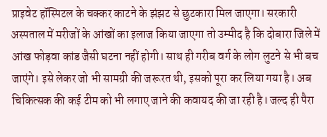प्राइवेट हॉस्पिटल के चक्कर काटने के झंझट से छुटकारा मिल जाएगा। सरकारी अस्पताल में मरीजों के आंखों का इलाज किया जाएगा तो उम्मीद है कि दोबारा जिले में आंख फोड़वा कांड जैसी घटना नहीं होगी। साथ ही गरीब वर्ग के लोग लुटने से भी बच जाएंगे। इसे लेकर जो भी सामग्री की जरूरत थी, इसको पूरा कर लिया गया है। अब चिकित्सक की कई टीम को भी लगाए जाने की कवायद की जा रही है। जल्द ही पैरा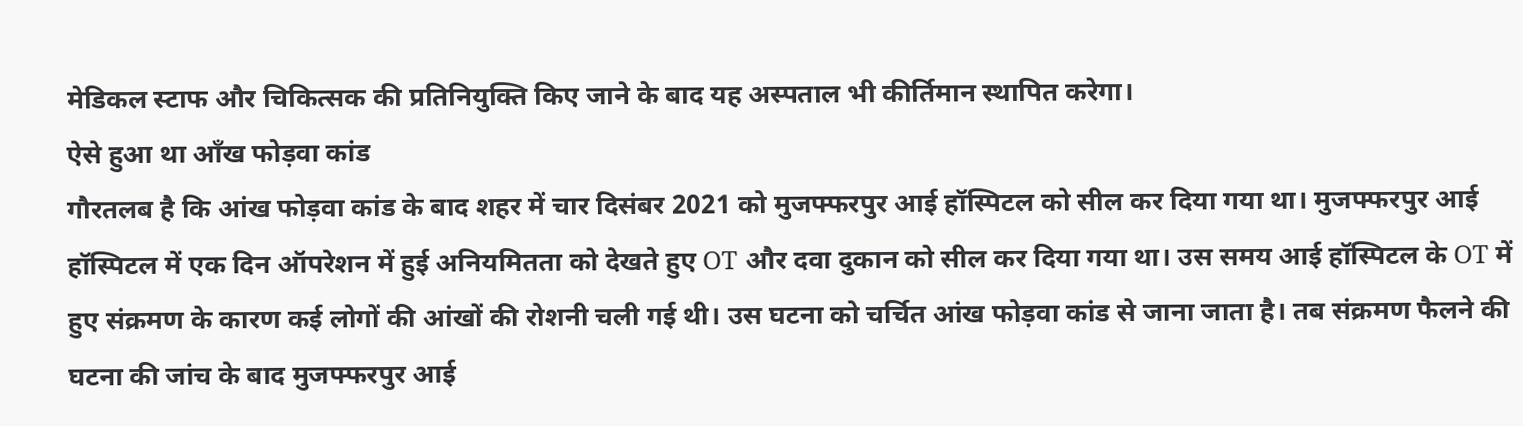मेडिकल स्टाफ और चिकित्सक की प्रतिनियुक्ति किए जाने के बाद यह अस्पताल भी कीर्तिमान स्थापित करेगा।
ऐसे हुआ था आँख फोड़वा कांड
गौरतलब है कि आंख फोड़वा कांड के बाद शहर में चार दिसंबर 2021 को मुजफ्फरपुर आई हॉस्पिटल को सील कर दिया गया था। मुजफ्फरपुर आई हॉस्पिटल में एक दिन ऑपरेशन में हुई अनियमितता को देखते हुए OT और दवा दुकान को सील कर दिया गया था। उस समय आई हॉस्पिटल के OT में हुए संक्रमण के कारण कई लोगों की आंखों की रोशनी चली गई थी। उस घटना को चर्चित आंख फोड़वा कांड से जाना जाता है। तब संक्रमण फैलने की घटना की जांच के बाद मुजफ्फरपुर आई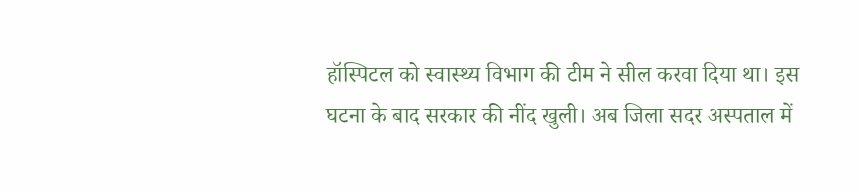हॉस्पिटल को स्वास्थ्य विभाग की टीम ने सील करवा दिया था। इस घटना के बाद सरकार की नींद खुली। अब जिला सदर अस्पताल में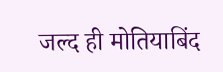जल्द ही मोतियाबिंद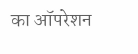का ऑपरेशन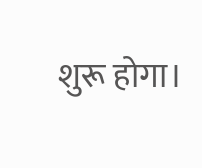शुरू होगा।